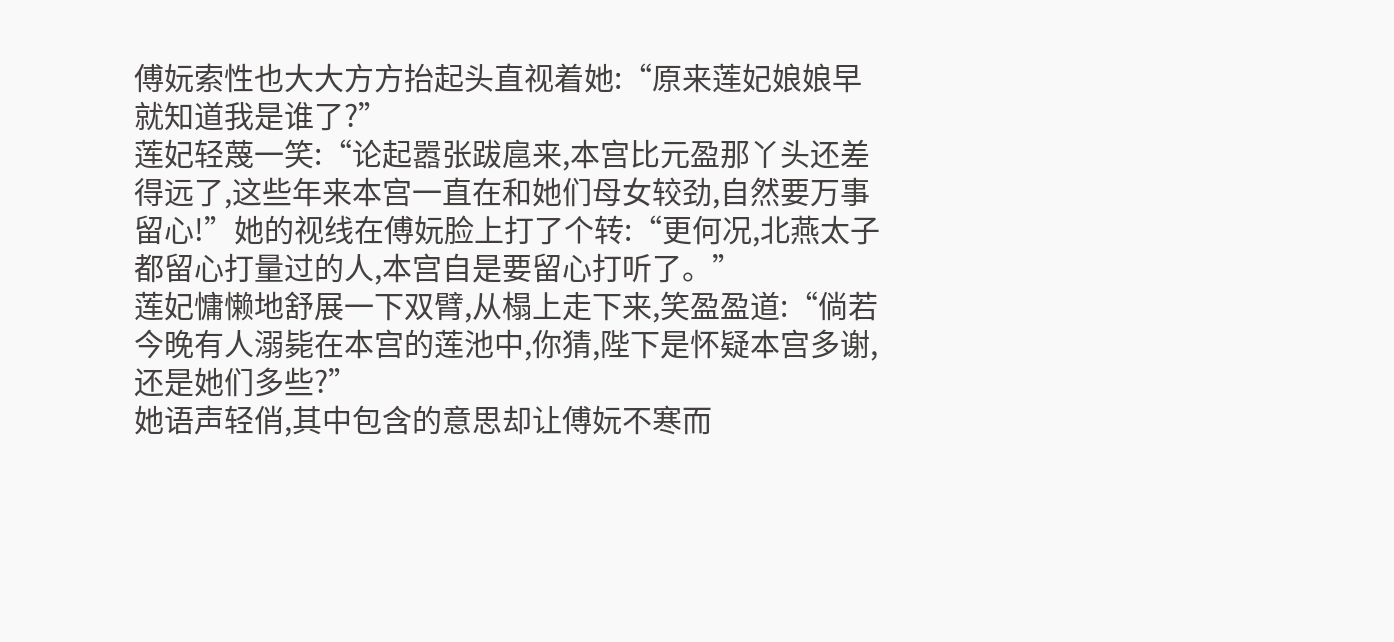傅妧索性也大大方方抬起头直视着她:“原来莲妃娘娘早就知道我是谁了?”
莲妃轻蔑一笑:“论起嚣张跋扈来,本宫比元盈那丫头还差得远了,这些年来本宫一直在和她们母女较劲,自然要万事留心!”她的视线在傅妧脸上打了个转:“更何况,北燕太子都留心打量过的人,本宫自是要留心打听了。”
莲妃慵懒地舒展一下双臂,从榻上走下来,笑盈盈道:“倘若今晚有人溺毙在本宫的莲池中,你猜,陛下是怀疑本宫多谢,还是她们多些?”
她语声轻俏,其中包含的意思却让傅妧不寒而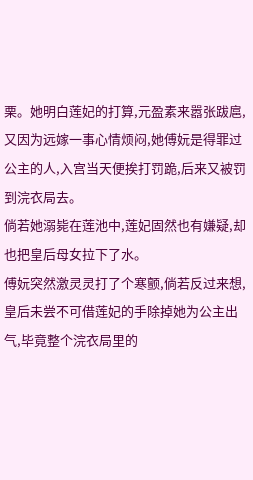栗。她明白莲妃的打算,元盈素来嚣张跋扈,又因为远嫁一事心情烦闷,她傅妧是得罪过公主的人,入宫当天便挨打罚跪,后来又被罚到浣衣局去。
倘若她溺毙在莲池中,莲妃固然也有嫌疑,却也把皇后母女拉下了水。
傅妧突然激灵灵打了个寒颤,倘若反过来想,皇后未尝不可借莲妃的手除掉她为公主出气,毕竟整个浣衣局里的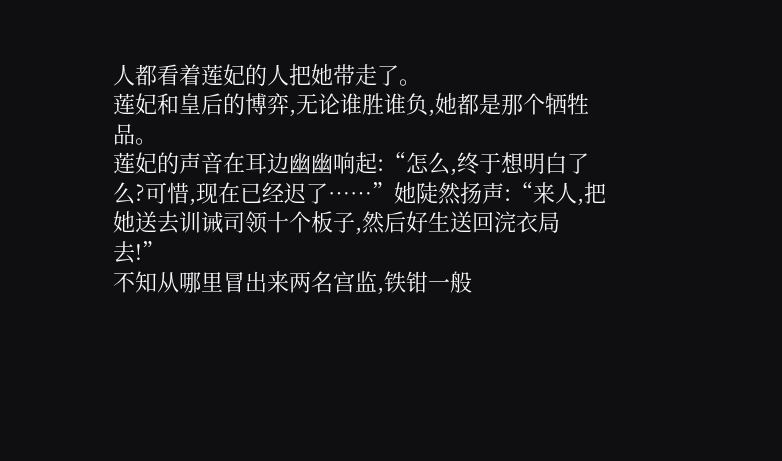人都看着莲妃的人把她带走了。
莲妃和皇后的博弈,无论谁胜谁负,她都是那个牺牲品。
莲妃的声音在耳边幽幽响起:“怎么,终于想明白了么?可惜,现在已经迟了……”她陡然扬声:“来人,把她送去训诫司领十个板子,然后好生送回浣衣局去!”
不知从哪里冒出来两名宫监,铁钳一般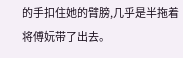的手扣住她的臂膀,几乎是半拖着将傅妧带了出去。